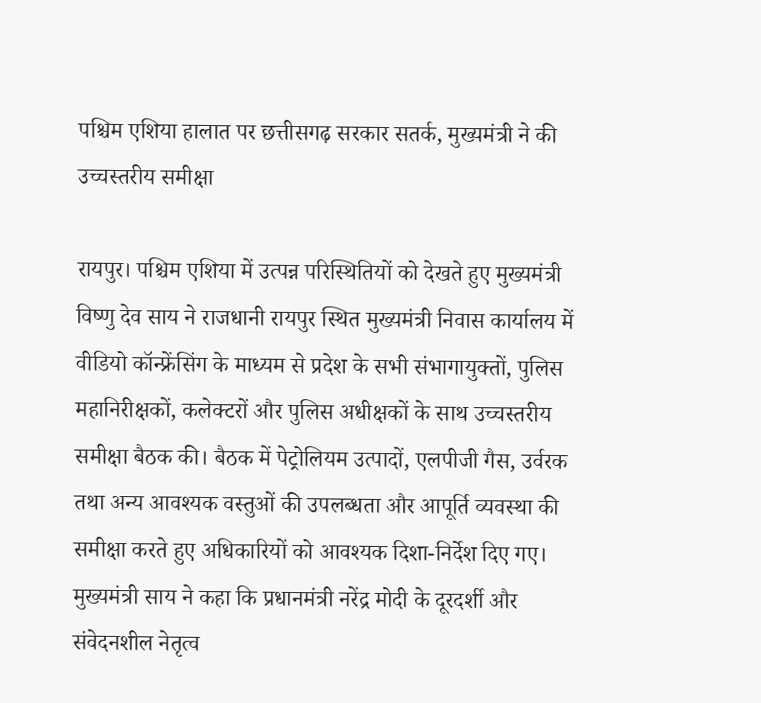पश्चिम एशिया हालात पर छत्तीसगढ़ सरकार सतर्क, मुख्यमंत्री ने की उच्चस्तरीय समीक्षा

रायपुर। पश्चिम एशिया में उत्पन्न परिस्थितियों को देखते हुए मुख्यमंत्री विष्णु देव साय ने राजधानी रायपुर स्थित मुख्यमंत्री निवास कार्यालय में वीडियो कॉन्फ्रेंसिंग के माध्यम से प्रदेश के सभी संभागायुक्तों, पुलिस महानिरीक्षकों, कलेक्टरों और पुलिस अधीक्षकों के साथ उच्चस्तरीय समीक्षा बैठक की। बैठक में पेट्रोलियम उत्पादों, एलपीजी गैस, उर्वरक तथा अन्य आवश्यक वस्तुओं की उपलब्धता और आपूर्ति व्यवस्था की समीक्षा करते हुए अधिकारियों को आवश्यक दिशा-निर्देश दिए गए।
मुख्यमंत्री साय ने कहा कि प्रधानमंत्री नरेंद्र मोदी के दूरदर्शी और संवेदनशील नेतृत्व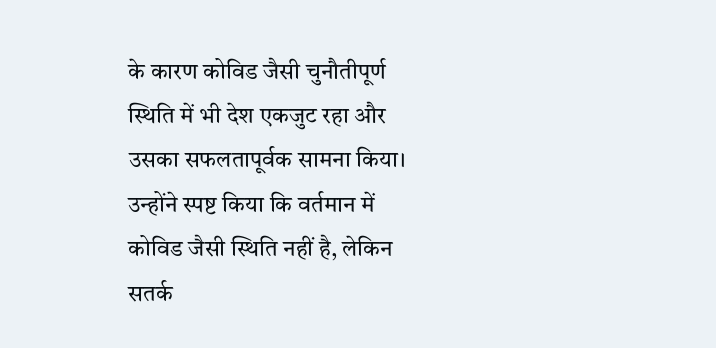के कारण कोविड जैसी चुनौतीपूर्ण स्थिति में भी देश एकजुट रहा और उसका सफलतापूर्वक सामना किया। उन्होंने स्पष्ट किया कि वर्तमान में कोविड जैसी स्थिति नहीं है, लेकिन सतर्क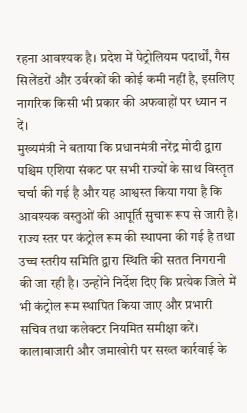रहना आवश्यक है। प्रदेश में पेट्रोलियम पदार्थों, गैस सिलेंडरों और उर्वरकों की कोई कमी नहीं है, इसलिए नागरिक किसी भी प्रकार की अफवाहों पर ध्यान न दें।
मुख्यमंत्री ने बताया कि प्रधानमंत्री नरेंद्र मोदी द्वारा पश्चिम एशिया संकट पर सभी राज्यों के साथ विस्तृत चर्चा की गई है और यह आश्वस्त किया गया है कि आवश्यक वस्तुओं की आपूर्ति सुचारू रूप से जारी है। राज्य स्तर पर कंट्रोल रूम की स्थापना की गई है तथा उच्च स्तरीय समिति द्वारा स्थिति की सतत निगरानी की जा रही है। उन्होंने निर्देश दिए कि प्रत्येक जिले में भी कंट्रोल रूम स्थापित किया जाए और प्रभारी सचिव तथा कलेक्टर नियमित समीक्षा करें।
कालाबाजारी और जमाखोरी पर सख्त कार्रवाई के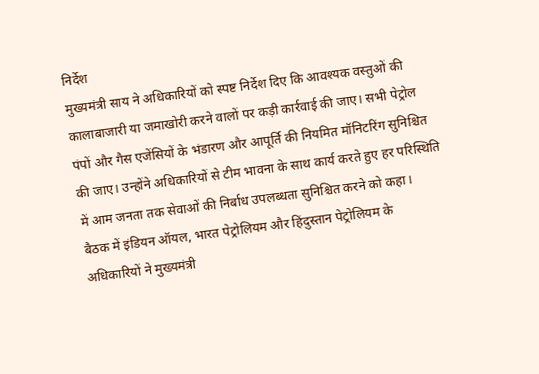निर्देश
मुख्यमंत्री साय ने अधिकारियों को स्पष्ट निर्देश दिए कि आवश्यक वस्तुओं की कालाबाजारी या जमाखोरी करने वालों पर कड़ी कार्रवाई की जाए। सभी पेट्रोल पंपों और गैस एजेंसियों के भंडारण और आपूर्ति की नियमित मॉनिटरिंग सुनिश्चित की जाए। उन्होंने अधिकारियों से टीम भावना के साथ कार्य करते हुए हर परिस्थिति में आम जनता तक सेवाओं की निर्बाध उपलब्धता सुनिश्चित करने को कहा।
बैठक में इंडियन ऑयल, भारत पेट्रोलियम और हिंदुस्तान पेट्रोलियम के अधिकारियों ने मुख्यमंत्री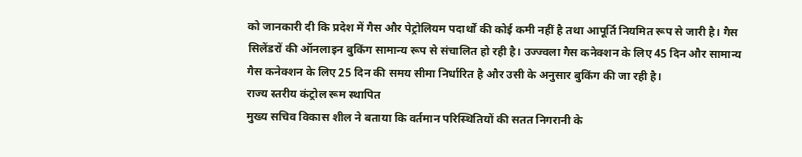को जानकारी दी कि प्रदेश में गैस और पेट्रोलियम पदार्थों की कोई कमी नहीं है तथा आपूर्ति नियमित रूप से जारी है। गैस सिलेंडरों की ऑनलाइन बुकिंग सामान्य रूप से संचालित हो रही है। उज्ज्वला गैस कनेक्शन के लिए 45 दिन और सामान्य गैस कनेक्शन के लिए 25 दिन की समय सीमा निर्धारित है और उसी के अनुसार बुकिंग की जा रही है।
राज्य स्तरीय कंट्रोल रूम स्थापित
मुख्य सचिव विकास शील ने बताया कि वर्तमान परिस्थितियों की सतत निगरानी के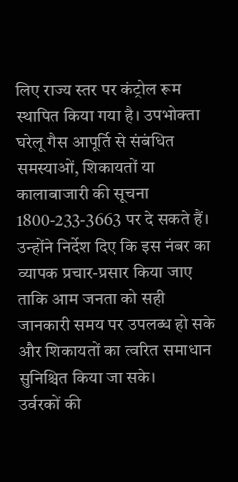लिए राज्य स्तर पर कंट्रोल रूम स्थापित किया गया है। उपभोक्ता घरेलू गैस आपूर्ति से संबंधित समस्याओं, शिकायतों या कालाबाजारी की सूचना 1800-233-3663 पर दे सकते हैं। उन्होंने निर्देश दिए कि इस नंबर का व्यापक प्रचार-प्रसार किया जाए ताकि आम जनता को सही जानकारी समय पर उपलब्ध हो सके और शिकायतों का त्वरित समाधान सुनिश्चित किया जा सके।
उर्वरकों की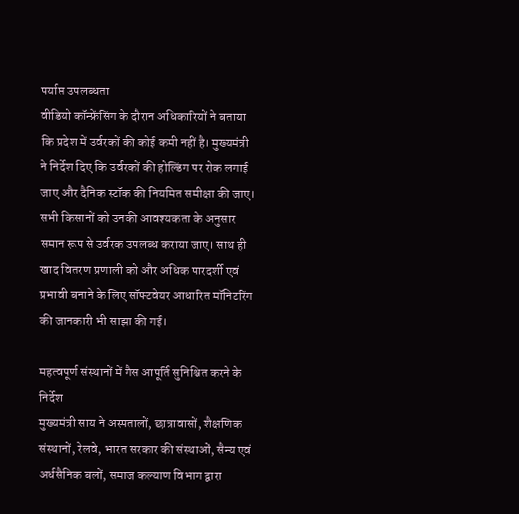पर्याप्त उपलब्धता
वीडियो कॉन्फ्रेंसिंग के दौरान अधिकारियों ने बताया कि प्रदेश में उर्वरकों की कोई कमी नहीं है। मुख्यमंत्री ने निर्देश दिए कि उर्वरकों की होल्डिंग पर रोक लगाई जाए और दैनिक स्टॉक की नियमित समीक्षा की जाए। सभी किसानों को उनकी आवश्यकता के अनुसार समान रूप से उर्वरक उपलब्ध कराया जाए। साथ ही खाद वितरण प्रणाली को और अधिक पारदर्शी एवं प्रभावी बनाने के लिए सॉफ्टवेयर आधारित मॉनिटरिंग की जानकारी भी साझा की गई।

महत्वपूर्ण संस्थानों में गैस आपूर्ति सुनिश्चित करने के निर्देश
मुख्यमंत्री साय ने अस्पतालों, छात्रावासों, शैक्षणिक संस्थानों, रेलवे, भारत सरकार की संस्थाओं, सैन्य एवं अर्धसैनिक बलों, समाज कल्याण विभाग द्वारा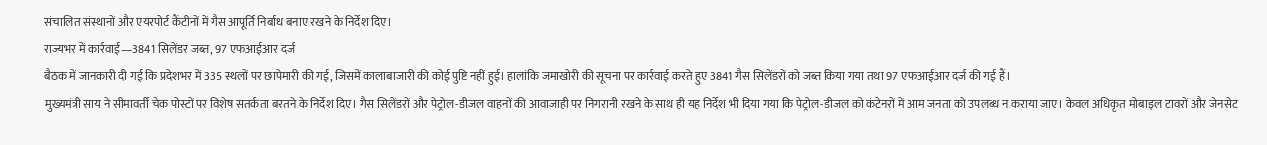संचालित संस्थानों और एयरपोर्ट कैंटीनों में गैस आपूर्ति निर्बाध बनाए रखने के निर्देश दिए।
राज्यभर में कार्रवाई—3841 सिलेंडर जब्त, 97 एफआईआर दर्ज
बैठक में जानकारी दी गई कि प्रदेशभर में 335 स्थलों पर छापेमारी की गई, जिसमें कालाबाजारी की कोई पुष्टि नहीं हुई। हालांकि जमाखोरी की सूचना पर कार्रवाई करते हुए 3841 गैस सिलेंडरों को जब्त किया गया तथा 97 एफआईआर दर्ज की गई हैं।
मुख्यमंत्री साय ने सीमावर्ती चेक पोस्टों पर विशेष सतर्कता बरतने के निर्देश दिए। गैस सिलेंडरों और पेट्रोल-डीजल वाहनों की आवाजाही पर निगरानी रखने के साथ ही यह निर्देश भी दिया गया कि पेट्रोल-डीजल को कंटेनरों में आम जनता को उपलब्ध न कराया जाए। केवल अधिकृत मोबाइल टावरों और जेनसेट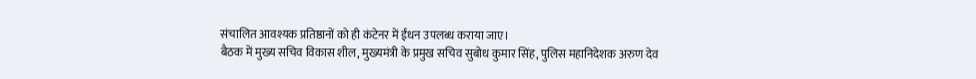संचालित आवश्यक प्रतिष्ठानों को ही कंटेनर में ईंधन उपलब्ध कराया जाए।
बैठक में मुख्य सचिव विकास शील, मुख्यमंत्री के प्रमुख सचिव सुबोध कुमार सिंह, पुलिस महानिदेशक अरुण देव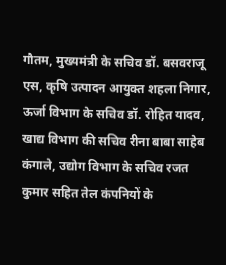गौतम, मुख्यमंत्री के सचिव डॉ. बसवराजू एस, कृषि उत्पादन आयुक्त शहला निगार, ऊर्जा विभाग के सचिव डॉ. रोहित यादव, खाद्य विभाग की सचिव रीना बाबा साहेब कंगाले, उद्योग विभाग के सचिव रजत कुमार सहित तेल कंपनियों के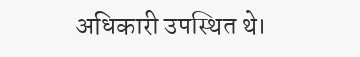अधिकारी उपस्थित थे।